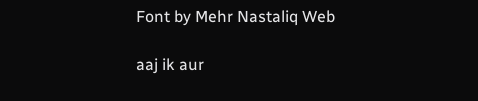Font by Mehr Nastaliq Web

aaj ik aur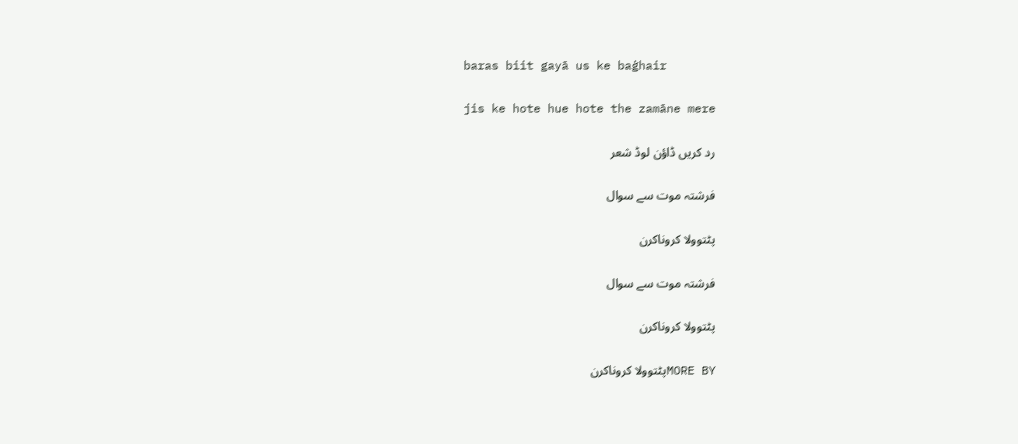baras biit gayā us ke baġhair

jis ke hote hue hote the zamāne mere

رد کریں ڈاؤن لوڈ شعر

فرشتہ موت سے سوال

پٹتوولا کروناکرن

فرشتہ موت سے سوال

پٹتوولا کروناکرن

MORE BYپٹتوولا کروناکرن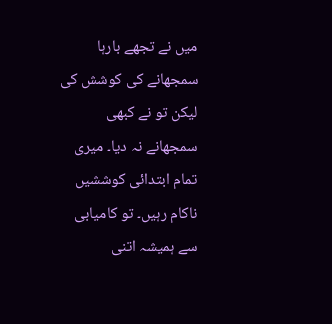میں نے تجھے بارہا سمجھانے کی کوشش کی لیکن تو نے کبھی سمجھانے نہ دیا۔ میری تمام ابتدائی کوششیں ناکام رہیں۔ تو کامیابی سے ہمیشہ اتنی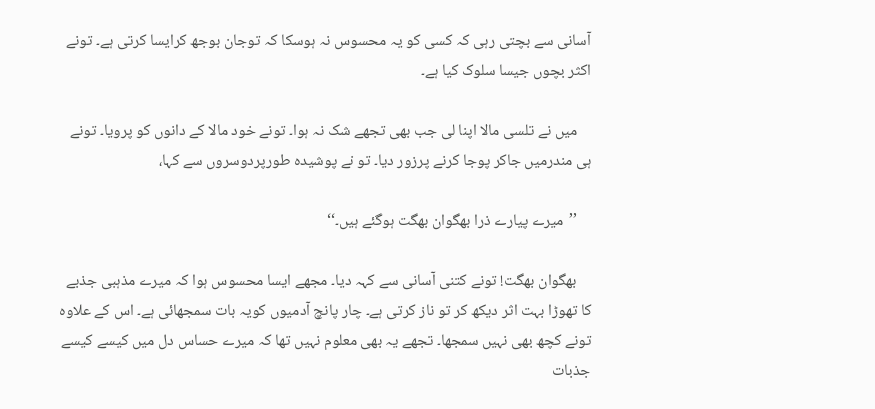آسانی سے بچتی رہی کہ کسی کو یہ محسوس نہ ہوسکا کہ توجان بوجھ کرایسا کرتی ہے۔ تونے اکثر بچوں جیسا سلوک کیا ہے۔

    میں نے تلسی مالا اپنا لی جب بھی تجھے شک نہ ہوا۔ تونے خود مالا کے دانوں کو پرویا۔ تونے ہی مندرمیں جاکر پوجا کرنے پرزور دیا۔ تو نے پوشیدہ طورپردوسروں سے کہا،

    ’’میرے پیارے ذرا بھگوان بھگت ہوگئے ہیں۔‘‘

    بھگوان بھگت! تونے کتنی آسانی سے کہہ دیا۔ مجھے ایسا محسوس ہوا کہ میرے مذہبی جذبے کا تھوڑا بہت اثر دیکھ کر تو ناز کرتی ہے۔ چار پانچ آدمیوں کویہ بات سمجھائی ہے۔ اس کے علاوہ تونے کچھ بھی نہیں سمجھا۔ تجھے یہ بھی معلوم نہیں تھا کہ میرے حساس دل میں کیسے کیسے جذبات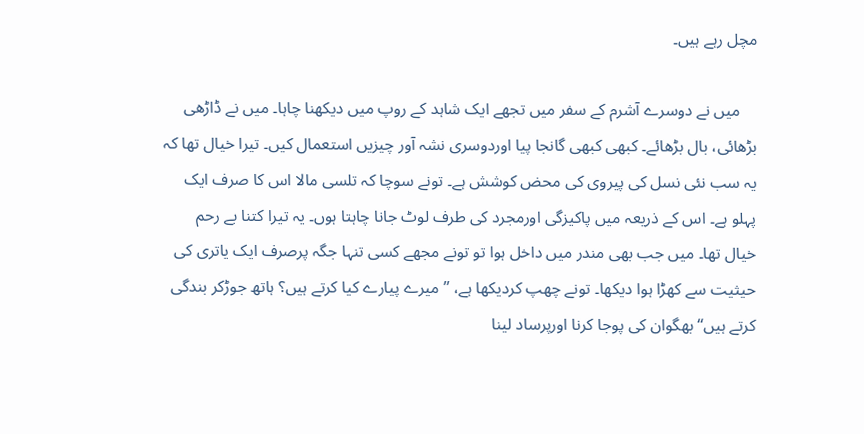مچل رہے ہیں۔

    میں نے دوسرے آشرم کے سفر میں تجھے ایک شاہد کے روپ میں دیکھنا چاہا۔ میں نے ڈاڑھی بڑھائی، بال بڑھائے۔ کبھی کبھی گانجا پیا اوردوسری نشہ آور چیزیں استعمال کیں۔ تیرا خیال تھا کہ یہ سب نئی نسل کی پیروی کی محض کوشش ہے۔ تونے سوچا کہ تلسی مالا اس کا صرف ایک پہلو ہے۔ اس کے ذریعہ میں پاکیزگی اورمجرد کی طرف لوٹ جانا چاہتا ہوں۔ یہ تیرا کتنا بے رحم خیال تھا۔ میں جب بھی مندر میں داخل ہوا تو تونے مجھے کسی تنہا جگہ پرصرف ایک یاتری کی حیثیت سے کھڑا ہوا دیکھا۔ تونے چھپ کردیکھا ہے، ’’میرے پیارے کیا کرتے ہیں؟ ہاتھ جوڑکر بندگی کرتے ہیں‘‘ بھگوان کی پوجا کرنا اورپرساد لینا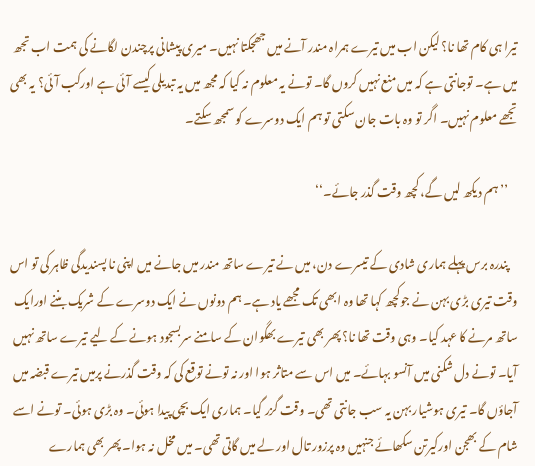تیرا ہی کام تھا نا؟ لیکن اب میں تیرے ہمراہ مندر آنے میں جھجکتا نہیں۔ میری پیشانی پرچندن لگانے کی ہمت اب تجھ میں ہے۔ توجانتی ہے کہ میں منع نہیں کروں گا۔ تونے یہ معلوم نہ کیا کہ مجھ میں یہ تبدیلی کیسے آئی ہے اورکب آئی؟ یہ بھی تجھے معلوم نہیں۔ اگر تو وہ بات جان سکتی تو ہم ایک دوسرے کو سمجھ سکتے۔

    ’’ہم دیکھ لیں گے، کچھ وقت گذر جائے۔‘‘

    پندرہ برس پہلے ہماری شادی کے تیسرے دن، میں نے تیرے ساتھ مندر میں جانے میں اپنی نا پسندیدگی ظاہر کی تو اس وقت تیری بڑی بہن نے جوکچھ کہا تھا وہ ابھی تک مجھے یاد ہے۔ ہم دونوں نے ایک دوسرے کے شریک بننے اورایک ساتھ مرنے کا عہد کیا۔ وہی وقت تھا نا؟ پھر بھی تیرے بھگوان کے سامنے سربسجود ہونے کے لیے تیرے ساتھ نہیں آیا۔ تونے دل شکنی میں آنسو بہائے۔ میں اس سے متاثر ہوا اور نہ تونے توقع کی کہ وقت گذرنے پرمیں تیرے قبضہ میں آجاؤں گا۔ تیری ہوشیار بہن یہ سب جانتی تھی۔ وقت گزر گیا۔ ہماری ایک بچی پیدا ہوئی۔ وہ بڑی ہوئی۔ تونے اسے شام کے بھجن اورکیرتن سکھائے جنہیں وہ پرزور تال اور لے میں گاتی تھی۔ میں مخل نہ ہوا۔ پھر بھی ہمارے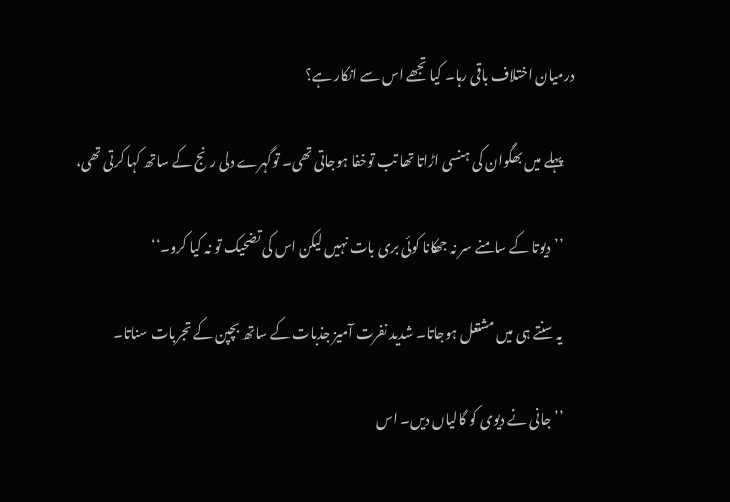درمیان اختلاف باقی رہا۔ کیا تجھے اس سے انکار ہے؟

    پہلے میں بھگوان کی ہنسی اڑاتا تھا تب توخفا ہوجاتی تھی۔ توگہرے دلی رنج کے ساتھ کہا کرتی تھی،

    ’’دیوتا کے سامنے سر نہ جھکانا کوئی بری بات نہیں لیکن اس کی تضحیک تو نہ کیا کرو۔‘‘

    یہ سنتے ہی میں مشتعل ہوجاتا۔ شدید نفرت آمیز جذبات کے ساتھ بچپن کے تجربات سناتا۔

    ’’جانی نے دیوی کو گالیاں دیں۔ اس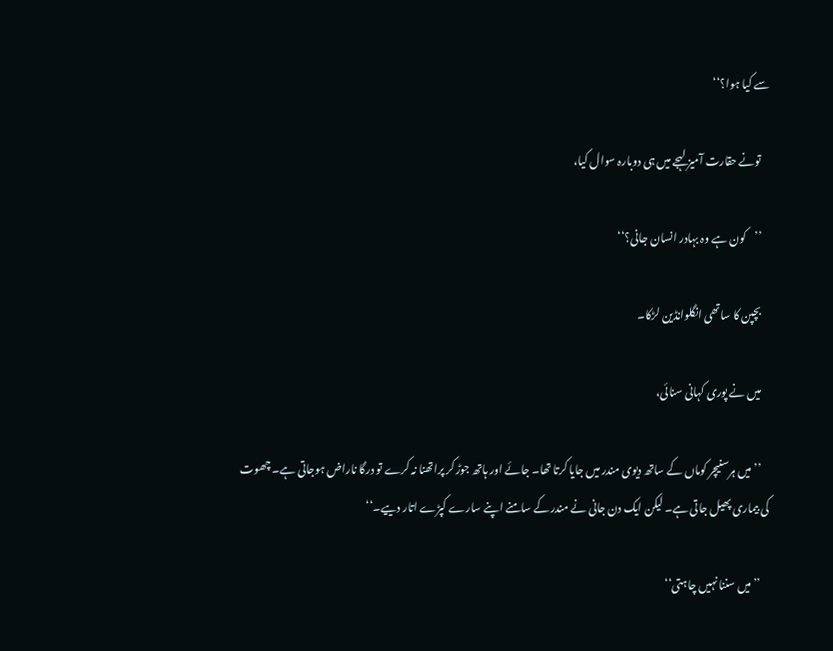سے کیا ہوا؟‘‘

    تونے حقارت آمیز لہجے میں ہی دوبارہ سوال کیا،

    ’’کون ہے وہ بہادر انسان جانی؟‘‘

    بچپن کا ساتھی انگلوانڈین لڑکا۔

    میں نے پوری کہانی سنائی،

    ’’میں ہرسنیچر کوماں کے ساتھ دیوی مندر میں جایا کرتا تھا۔ جائے اور ہاتھ جوڑ کر پراتھنا نہ کرے تو درگا ناراض ہوجاتی ہے۔ چھوت کی بیماری پھیل جاتی ہے۔ لیکن ایک دن جانی نے مندر کے سامنے اپنے سارے کپڑے اتار دییے۔‘‘

    ’’میں سننا نہیں چاہتی‘‘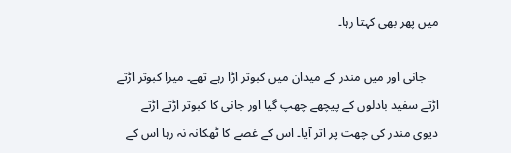میں پھر بھی کہتا رہا۔

    جانی اور میں مندر کے میدان میں کبوتر اڑا رہے تھے۔ میرا کبوتر اڑتے اڑتے سفید بادلوں کے پیچھے چھپ گیا اور جانی کا کبوتر اڑتے اڑتے دیوی مندر کی چھت پر اتر آیا۔ اس کے غصے کا ٹھکانہ نہ رہا اس کے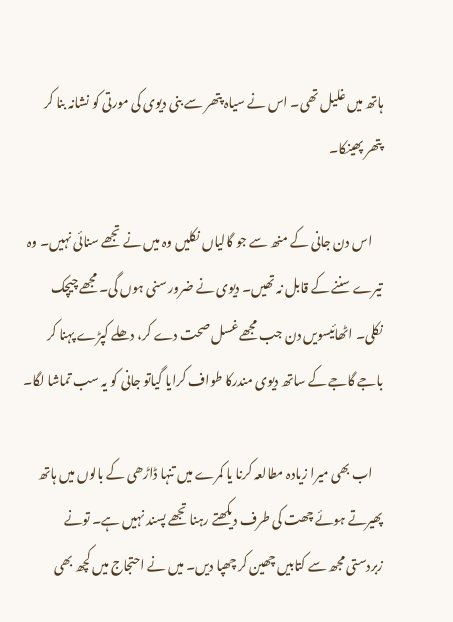ہاتھ میں غلیل تھی۔ اس نے سیاہ پتھر سے بنی دیوی کی مورتی کو نشانہ بنا کر پتھر پھینکا۔

    اس دن جانی کے منھ سے جو گالیاں نکلیں وہ میں نے تجھے سنائی نہیں۔ وہ تیرے سننے کے قابل نہ تھیں۔ دیوی نے ضرور سنی ہوں گی۔ مجھے چیچک نکلی۔ اٹھائیسویں دن جب مجھے غسل صحت دے کر، دھلے کپڑے پہنا کر باجے گاجے کے ساتھ دیوی مندرکا طواف کرایا گیاتو جانی کو یہ سب تماشا لگا۔

    اب بھی میرا زیادہ مطالعہ کرنا یا کمرے میں تنہا ڈاڑھی کے بالوں میں ہاتھ پھیرتے ہوئے چھت کی طرف دیکھتے رہنا تجھے پسند نہیں ہے۔ تونے زبردستی مجھ سے کتابیں چھین کر چھپا دیں۔ میں نے احتجاج میں کچھ بھی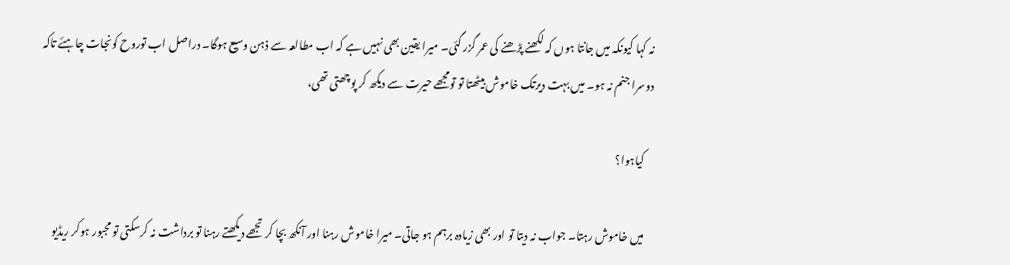نہ کہا کیونکہ میں جانتا ہوں کہ لکھنے پڑھنے کی عمر گزر گئی۔ میرا یقین بھی نہیں ہے کہ اب مطالعہ سے ذہن وسیع ہوگا۔ دراصل اب توروح کونجات چاہئے تاکہ دوسرا جنم نہ ہو۔ میں بہت دیرتک خاموش بیٹھتا تو تومجھے حیرت سے دیکھ کر پوچھتی تھی،

    کیاہوا؟

    میں خاموش رہتا۔ جواب نہ دیتا تو اور بھی زیادہ برہم ہو جاتی۔ میرا خاموش رہنا اور آنکھ بچا کر تجھے دیکھتے رہنا تو برداشت نہ کرسکتی تو مجبور ہوکر ریڈیو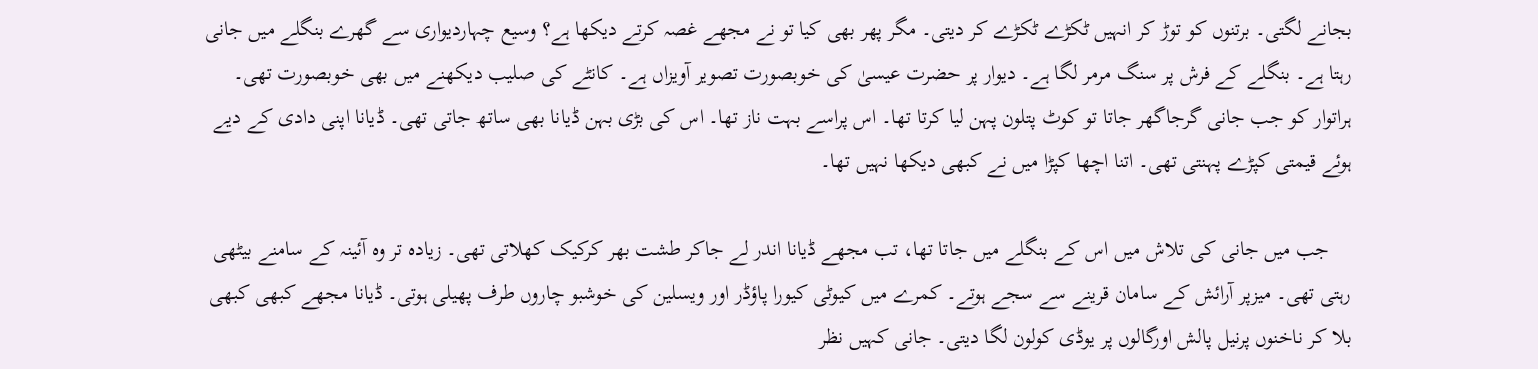بجانے لگتی۔ برتنوں کو توڑ کر انہیں ٹکڑے ٹکڑے کر دیتی۔ مگر پھر بھی کیا تو نے مجھے غصہ کرتے دیکھا ہے؟ وسیع چہاردیواری سے گھرے بنگلے میں جانی رہتا ہے۔ بنگلے کے فرش پر سنگ مرمر لگا ہے۔ دیوار پر حضرت عیسیٰ کی خوبصورت تصویر آویزاں ہے۔ کانٹے کی صلیب دیکھنے میں بھی خوبصورت تھی۔ ہراتوار کو جب جانی گرجاگھر جاتا تو کوٹ پتلون پہن لیا کرتا تھا۔ اس پراسے بہت ناز تھا۔ اس کی بڑی بہن ڈیانا بھی ساتھ جاتی تھی۔ ڈیانا اپنی دادی کے دیے ہوئے قیمتی کپڑے پہنتی تھی۔ اتنا اچھا کپڑا میں نے کبھی دیکھا نہیں تھا۔

    جب میں جانی کی تلاش میں اس کے بنگلے میں جاتا تھا، تب مجھے ڈیانا اندر لے جاکر طشت بھر کرکیک کھلاتی تھی۔ زیادہ تر وہ آئینہ کے سامنے بیٹھی رہتی تھی۔ میزپر آرائش کے سامان قرینے سے سجے ہوتے۔ کمرے میں کیوٹی کیورا پاؤڈر اور ویسلین کی خوشبو چاروں طرف پھیلی ہوتی۔ ڈیانا مجھے کبھی کبھی بلا کر ناخنوں پرنیل پالش اورگالوں پر یوڈی کولون لگا دیتی۔ جانی کہیں نظر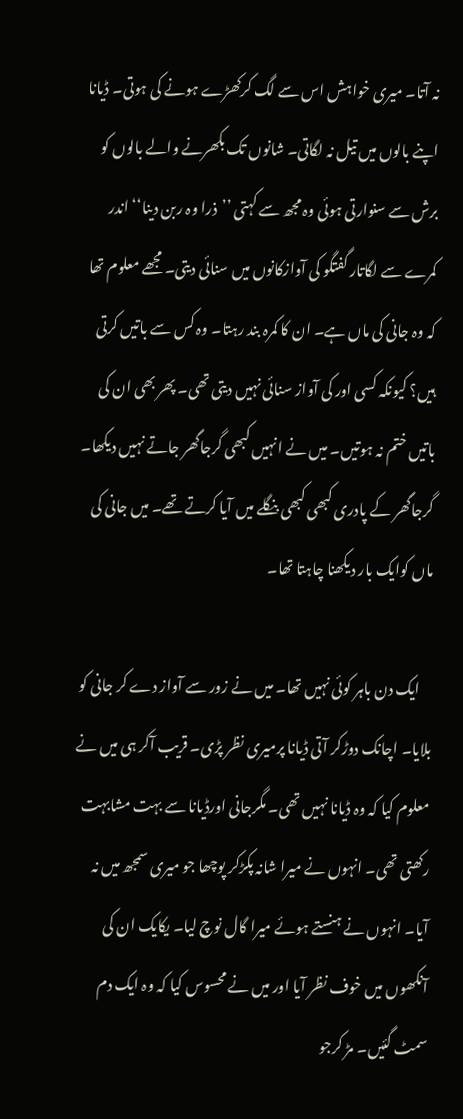نہ آتا۔ میری خواہش اس سے لگ کرکھڑے ہونے کی ہوتی۔ ڈیانا اپنے بالوں میں تیل نہ لگاتی۔ شانوں تک بکھرنے والے بالوں کو برش سے سنوارتی ہوئی وہ مجھ سے کہتی ’’ذرا وہ ربن دینا‘‘ اندر کمرے سے لگاتار گفتگو کی آوازکانوں میں سنائی دیتی۔ مجھے معلوم تھا کہ وہ جانی کی ماں ہے۔ ان کا کمرہ بند رہتا۔ وہ کس سے باتیں کرتی ہیں؟ کیونکہ کسی اور کی آواز سنائی نہیں دیتی تھی۔ پھر بھی ان کی باتیں ختم نہ ہوتیں۔ میں نے انہیں کبھی گرجاگھر جاتے نہیں دیکھا۔ گرجاگھر کے پادری کبھی کبھی بنگلے میں آیا کرتے تھے۔ میں جانی کی ماں کوایک بار دیکھنا چاہتا تھا۔

    ایک دن باہر کوئی نہیں تھا۔ میں نے زور سے آواز دے کر جانی کو بلایا۔ اچانک دوڑکر آتی ڈیانا پرمیری نظر پڑی۔ قریب آکر ہی میں نے معلوم کیا کہ وہ ڈیانا نہیں تھی۔ مگرجانی اورڈیانا سے بہت مشابہت رکھتی تھی۔ انہوں نے میرا شانہ پکڑکر پوچھا جو میری سمجھ میں نہ آیا۔ انہوں نے ہنستے ہوئے میرا گال نوچ لیا۔ یکایک ان کی آنکھوں میں خوف نظر آیا اور میں نے محسوس کیا کہ وہ ایک دم سمٹ گئیں۔ مڑ کرجو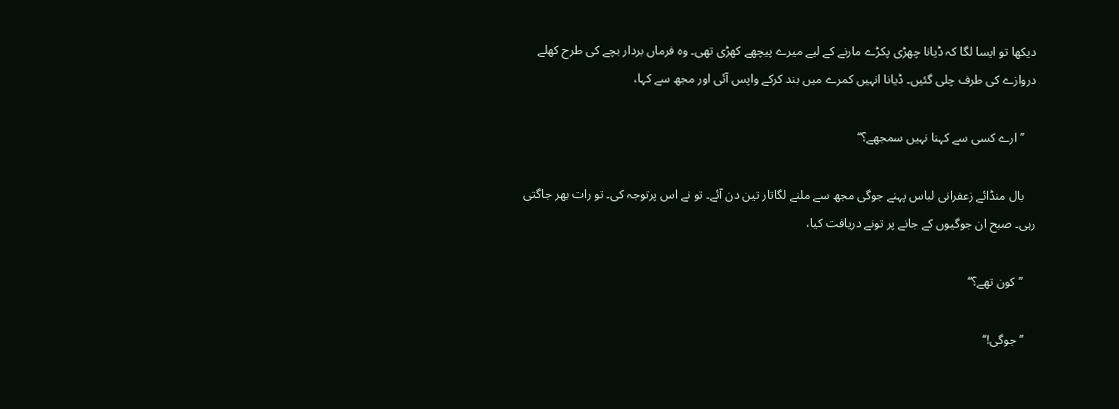دیکھا تو ایسا لگا کہ ڈیانا چھڑی پکڑے مارنے کے لیے میرے پیچھے کھڑی تھی۔ وہ فرماں بردار بچے کی طرح کھلے دروازے کی طرف چلی گئیں۔ ڈیانا انہیں کمرے میں بند کرکے واپس آئی اور مجھ سے کہا،

    ’’ارے کسی سے کہنا نہیں سمجھے؟‘‘

    بال منڈائے زعفرانی لباس پہنے جوگی مجھ سے ملنے لگاتار تین دن آئے۔ تو نے اس پرتوجہ کی۔ تو رات بھر جاگتی رہی۔ صبح ان جوگیوں کے جانے پر تونے دریافت کیا،

    ’’کون تھے؟‘‘

    ’’جوگی!‘‘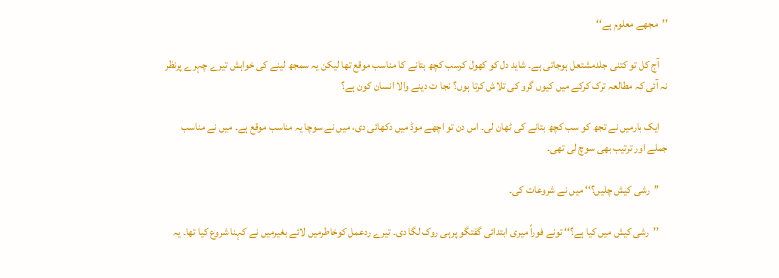’’مجھے معلوم ہے‘‘

    آج کل تو کتنی جلدمشتعل ہوجاتی ہے۔ شاید دل کو کھول کرسب کچھ بتانے کا مناسب موقع تھا لیکن یہ سمجھ لینے کی خواہش تیرے چہرے پرنظر نہ آئی کہ مطالعہ ترک کرکے میں کیوں گرو کی تلاش کرتا ہوں؟ نجا ت دینے والا انسان کون ہے؟

    ایک بارمیں نے تجھ کو سب کچھ بتانے کی ٹھان لی۔ اس دن تو اچھے موڈ میں دکھائی دی، میں نے سوچا یہ مناسب موقع ہے۔ میں نے مناسب جملے اور ترتیب بھی سوچ لی تھی۔

    ’’رشی کیش چلیں؟‘‘ میں نے شروعات کی۔

    ’’رشی کیش میں کیا ہے؟‘‘ تونے فوراً میری ابتدائی گفتگو پرہی روک لگا دی۔ تیرے ردعمل کوخاطرمیں لائے بغیرمیں نے کہنا شروع کیا تھا۔ یہ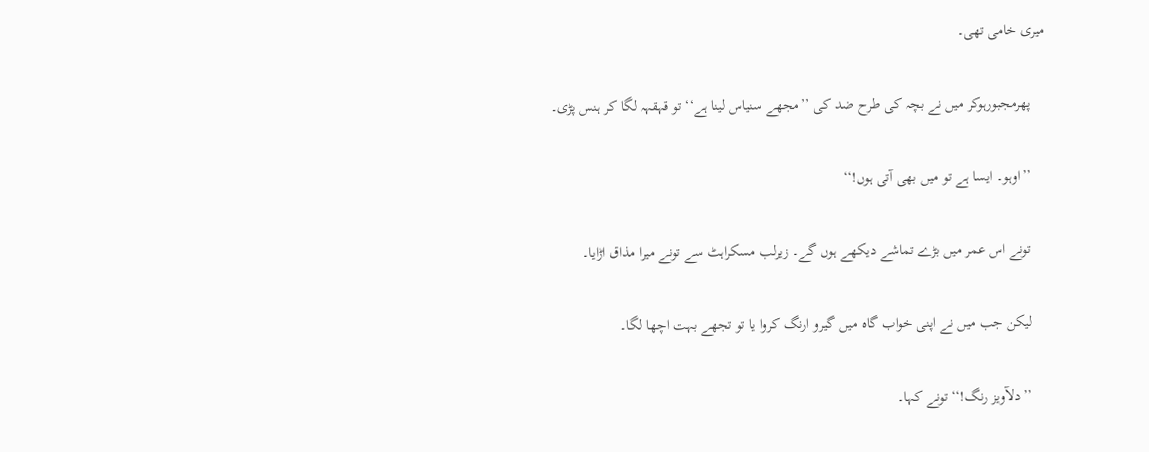میری خامی تھی۔

    پھرمجبورہوکر میں نے بچہ کی طرح ضد کی ’’مجھے سنیاس لینا ہے‘‘ تو قہقہہ لگا کر ہنس پڑی۔

    ’’اوہو۔ ایسا ہے تو میں بھی آتی ہوں!‘‘

    تونے اس عمر میں بڑے تماشے دیکھے ہوں گے۔ زیرلب مسکراہٹ سے تونے میرا مذاق اڑایا۔

    لیکن جب میں نے اپنی خواب گاہ میں گیرو ارنگ کروا یا تو تجھے بہت اچھا لگا۔

    ’’دلآویز رنگ!‘‘ تونے کہا۔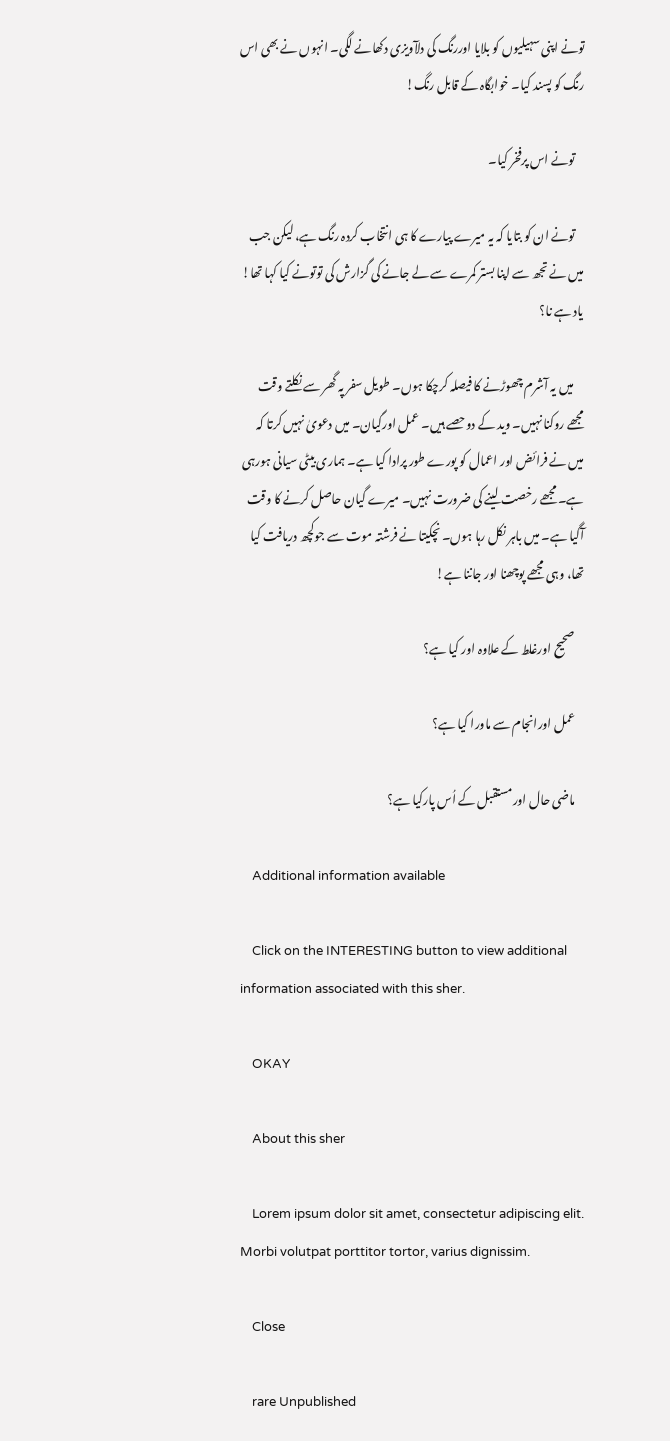تونے اپنی سہیلیوں کو بلایا اوررنگ کی دلآویزی دکھانے لگی۔ انہوں نے بھی اس رنگ کو پسند کیا۔ خوابگاہ کے قابل رنگ!

    تونے اس پرفخر کیا۔

    تونے ان کو بتایا کہ یہ میرے پیارے کا ہی انتخاب کردہ رنگ ہے، لیکن جب میں نے تجھ سے اپنا بستر کمرے سے لے جانے کی گزارش کی توتونے کیا کہا تھا! یاد ہے نا؟

    میں یہ آشرم چھوڑنے کا فیصلہ کرچکا ہوں۔ طویل سفر پہ گھر سے نکلتے وقت مجھے روکنا نہیں۔ وید کے دوحصے ہیں۔ عمل اورگیان۔ میں دعویٰ نہیں کرتا کہ میں نے فرائض اور اعمال کو پورے طور پرادا کیا ہے۔ ہماری بیٹی سیانی ہورہی ہے۔ مجھے رخصت لینے کی ضرورت نہیں۔ میرے گیان حاصل کرنے کا وقت آگیا ہے۔ میں باہر نکل رہا ہوں۔ نچکیتا نے فرشتہ موت سے جوکچھ دریافت کیا تھا، وہی مجھے پوچھنا اور جاننا ہے!

    صحیح اورغلط کے علاوہ اور کیا ہے؟

    عمل اورانجام سے ماورا کیا ہے؟

    ماضی حال اور مستقبل کے اُس پارکیا ہے؟

    Additional information available

    Click on the INTERESTING button to view additional information associated with this sher.

    OKAY

    About this sher

    Lorem ipsum dolor sit amet, consectetur adipiscing elit. Morbi volutpat porttitor tortor, varius dignissim.

    Close

    rare Unpublished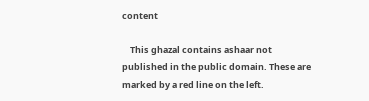content

    This ghazal contains ashaar not published in the public domain. These are marked by a red line on the left.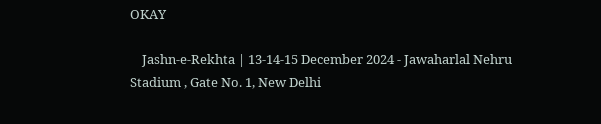OKAY

    Jashn-e-Rekhta | 13-14-15 December 2024 - Jawaharlal Nehru Stadium , Gate No. 1, New Delhi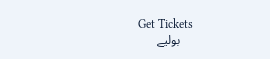Get Tickets
    بولیے